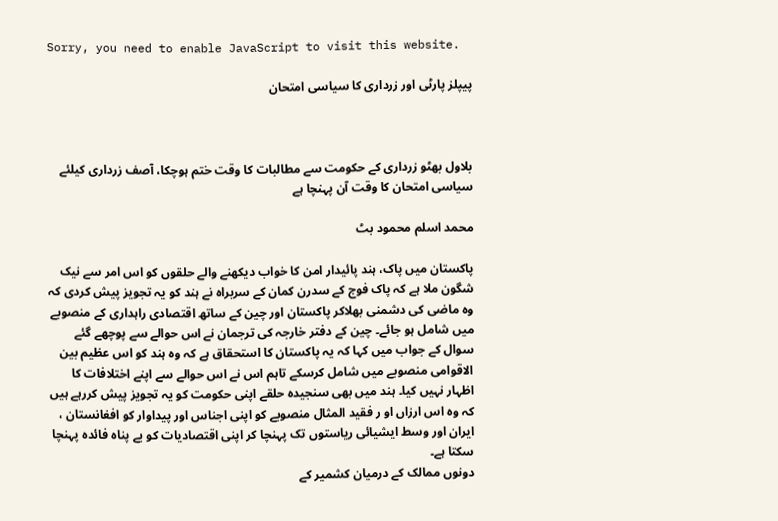Sorry, you need to enable JavaScript to visit this website.

پیپلز پارٹی اور زرداری کا سیاسی امتحان



بلاول بھٹو زرداری کے حکومت سے مطالبات کا وقت ختم ہوچکا، آصف زرداری کیلئے سیاسی امتحان کا وقت آن پہنچا ہے

محمد اسلم محمود بٹ

پاکستان میں پاک، ہند پائیدار امن کا خواب دیکھنے والے حلقوں کو اس امر سے نیک شگون ملا ہے کہ پاک فوج کے سدرن کمان کے سربراہ نے ہند کو یہ تجویز پیش کردی کہ وہ ماضی کی دشمنی بھلاکر پاکستان اور چین کے ساتھ اقتصادی راہداری کے منصوبے میں شامل ہو جائے۔ چین کے دفتر خارجہ کی ترجمان نے اس حوالے سے پوچھے گئے سوال کے جواب میں کہا کہ یہ پاکستان کا استحقاق ہے کہ وہ ہند کو اس عظیم بین الاقوامی منصوبے میں شامل کرسکے تاہم اس نے اس حوالے سے اپنے اختلافات کا اظہار نہیں کیا۔ ہند میں بھی سنجیدہ حلقے اپنی حکومت کو یہ تجویز پیش کررہے ہیں کہ وہ اس ارزاں او ر فقید المثال منصوبے کو اپنی اجناس اور پیداوار کو افغانستان ، ایران اور وسط ایشیائی ریاستوں تک پہنچا کر اپنی اقتصادیات کو بے پناہ فائدہ پہنچا سکتا ہے۔
دونوں ممالک کے درمیان کشمیر کے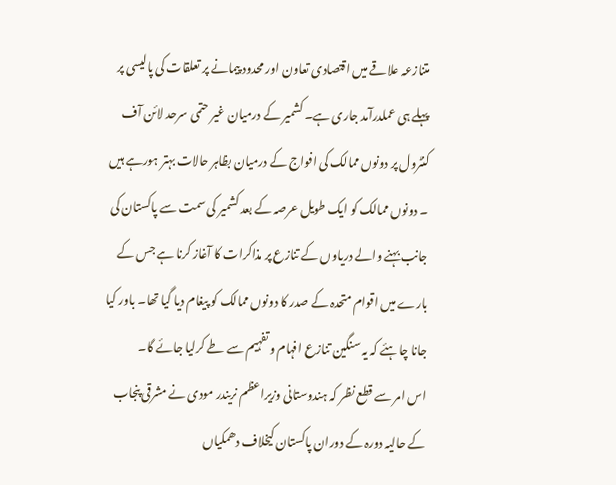متنازعہ علاقے میں اقتصادی تعاون اور محدود پیمانے پر تعلقات کی پالیسی پر پہلے ہی عملدرآمد جاری ہے۔ کشمیر کے درمیان غیر حتمی سرحد لائن آف کنٹرول پر دونوں ممالک کی افواج کے درمیان بظاہر حالات بہتر ہورہے ہیں ۔ دونوں ممالک کو ایک طویل عرصہ کے بعد کشمیر کی سمت سے پاکستان کی جانب بہنے والے دریاوں کے تنازع پر مذاکرات کا آغاز کرنا ہے جس کے بارے میں اقوام متحدہ کے صدر کا دونوں ممالک کو پیغام دیا گیا تھا۔ باور کیا جانا چاہئے کہ یہ سنگین تنازع افہام و تفہیم سے طے کرلیا جائے گا۔
اس امر سے قطع نظر کہ ہندوستانی وزیراعظم نریندر مودی نے مشرقی پنجاب کے حالیہ دورہ کے دوران پاکستان کیخلاف دھمکیاں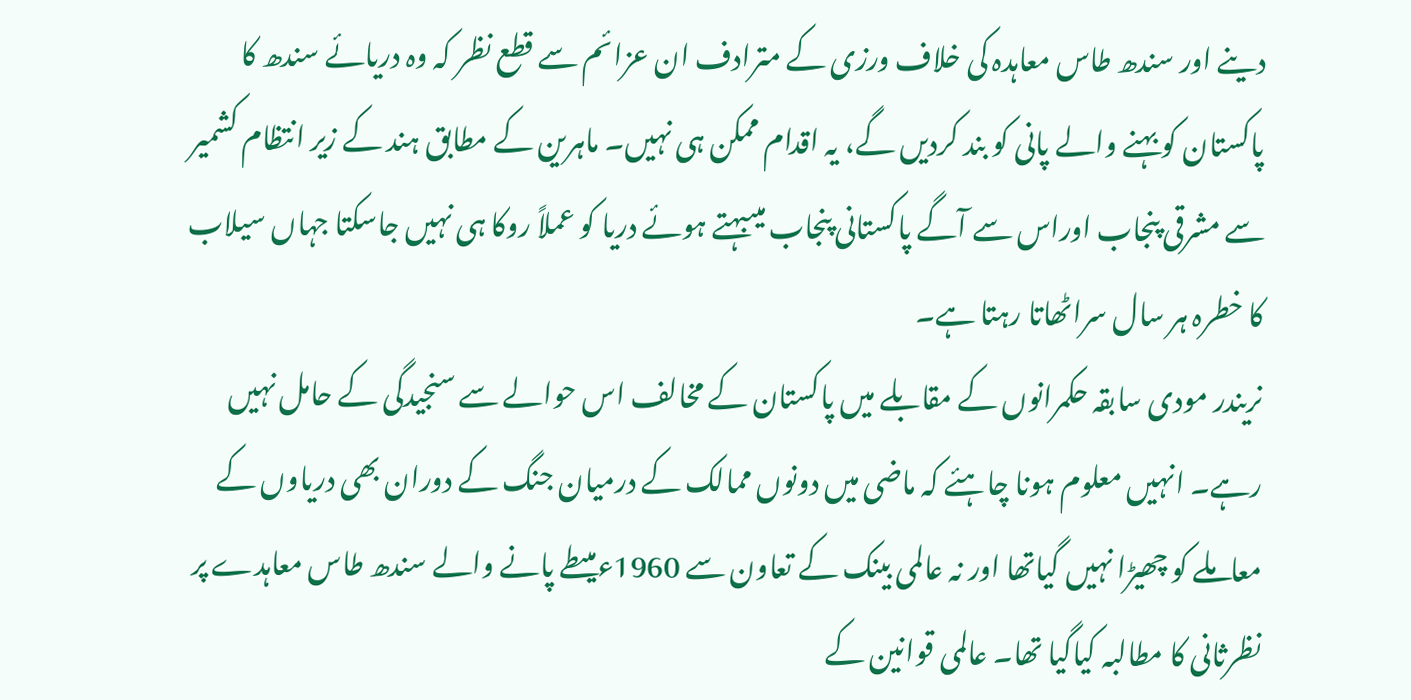دینے اور سندھ طاس معاہدہ کی خلاف ورزی کے مترادف ان عزائم سے قطع نظر کہ وہ دریائے سندھ کا پاکستان کو بہنے والے پانی کو بند کردیں گے، یہ اقدام ممکن ہی نہیں۔ ماہرین کے مطابق ہند کے زیر انتظام کشمیر سے مشرقی پنجاب اوراس سے آگے پاکستانی پنجاب میںبہتے ہوئے دریا کو عملاً روکا ہی نہیں جاسکتا جہاں سیلاب کا خطرہ ہر سال سراٹھاتا رہتا ہے۔
نریندر مودی سابقہ حکمرانوں کے مقابلے میں پاکستان کے مخالف اس حوالے سے سنجیدگی کے حامل نہیں رہے۔ انہیں معلوم ہونا چاہئے کہ ماضی میں دونوں ممالک کے درمیان جنگ کے دوران بھی دریاوں کے معاملے کو چھیڑا نہیں گیاتھا اور نہ عالمی بینک کے تعاون سے 1960ءمیںطے پانے والے سندھ طاس معاہدے پر نظرثانی کا مطالبہ کیاگیا تھا۔ عالمی قوانین کے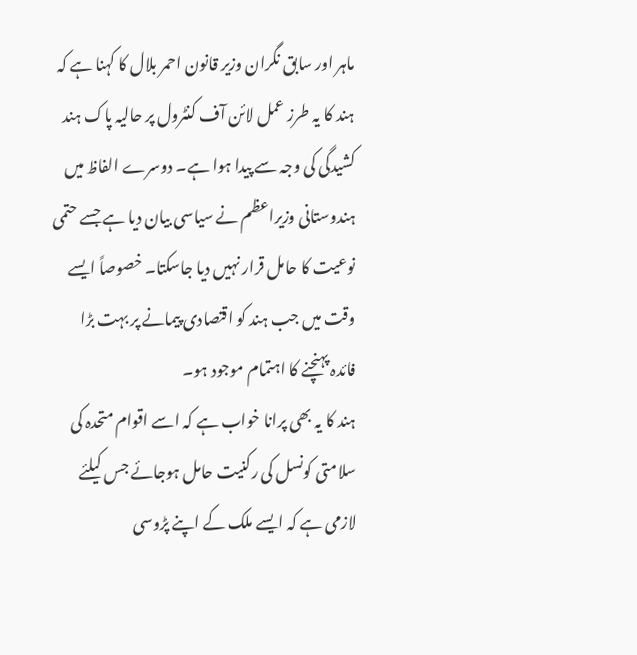ماہر اور سابق نگران وزیر قانون احمر بلال کا کہنا ہے کہ ہند کا یہ طرز عمل لائن آف کنٹرول پر حالیہ پاک ہند کشیدگی کی وجہ سے پیدا ہوا ہے۔ دوسرے الفاظ میں ہندوستانی وزیراعظم نے سیاسی بیان دیا ہے جسے حتمی نوعیت کا حامل قرار نہیں دیا جاسکتا۔ خصوصاً ایسے وقت میں جب ہند کو اقتصادی پیمانے پر بہت بڑا فائدہ پہنچنے کا اہتمام موجود ہو۔
ہند کا یہ بھی پرانا خواب ہے کہ اسے اقوام متحدہ کی سلامتی کونسل کی رکنیت حامل ہوجائے جس کیلئے لازمی ہے کہ ایسے ملک کے اپنے پڑوسی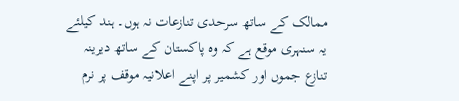ممالک کے ساتھ سرحدی تنازعات نہ ہوں۔ ہند کیلئے یہ سنہری موقع ہے کہ وہ پاکستان کے ساتھ دیرینہ تنازع جموں اور کشمیر پر اپنے اعلانیہ موقف پر نرم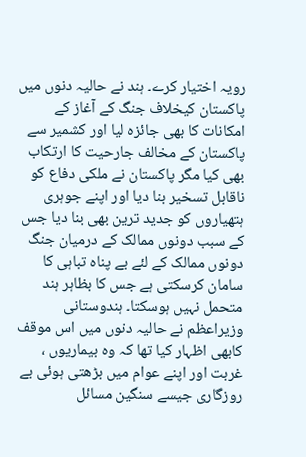رویہ اختیار کرے۔ ہند نے حالیہ دنوں میں پاکستان کیخلاف جنگ کے آغاز کے امکانات کا بھی جائزہ لیا اور کشمیر سے پاکستان کے مخالف جارحیت کا ارتکاب بھی کیا مگر پاکستان نے ملکی دفاع کو ناقابل تسخیر بنا دیا اور اپنے جوہری ہتھیاروں کو جدید ترین بھی بنا دیا جس کے سبب دونوں ممالک کے درمیان جنگ دونوں ممالک کے لئے بے پناہ تباہی کا سامان کرسکتی ہے جس کا بظاہر ہند متحمل نہیں ہوسکتا۔ ہندوستانی وزیراعظم نے حالیہ دنوں میں اس موقف کابھی اظہار کیا تھا کہ وہ بیماریوں ، غربت اور اپنے عوام میں بڑھتی ہوئی بے روزگاری جیسے سنگین مسائل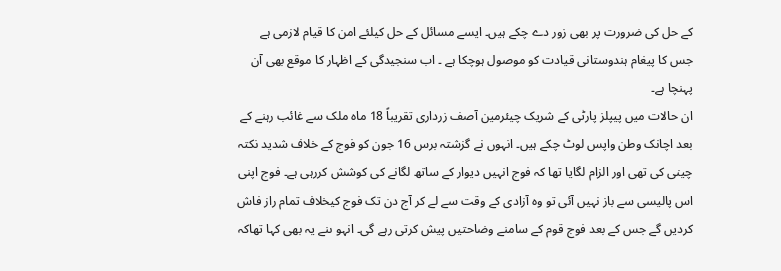کے حل کی ضرورت پر بھی زور دے چکے ہیں۔ ایسے مسائل کے حل کیلئے امن کا قیام لازمی ہے جس کا پیغام ہندوستانی قیادت کو موصول ہوچکا ہے ۔ اب سنجیدگی کے اظہار کا موقع بھی آن پہنچا ہے۔
ان حالات میں پیپلز پارٹی کے شریک چیئرمین آصف زرداری تقریباً 18 ماہ ملک سے غائب رہنے کے بعد اچانک وطن واپس لوٹ چکے ہیں۔ انہوں نے گزشتہ برس 16 جون کو فوج کے خلاف شدید نکتہ چینی کی تھی اور الزام لگایا تھا کہ فوج انہیں دیوار کے ساتھ لگانے کی کوشش کررہی ہے۔ فوج اپنی اس پالیسی سے باز نہیں آئی تو وہ آزادی کے وقت سے لے کر آج دن تک فوج کیخلاف تمام راز فاش کردیں گے جس کے بعد فوج قوم کے سامنے وضاحتیں پیش کرتی رہے گی۔ انہو ںنے یہ بھی کہا تھاکہ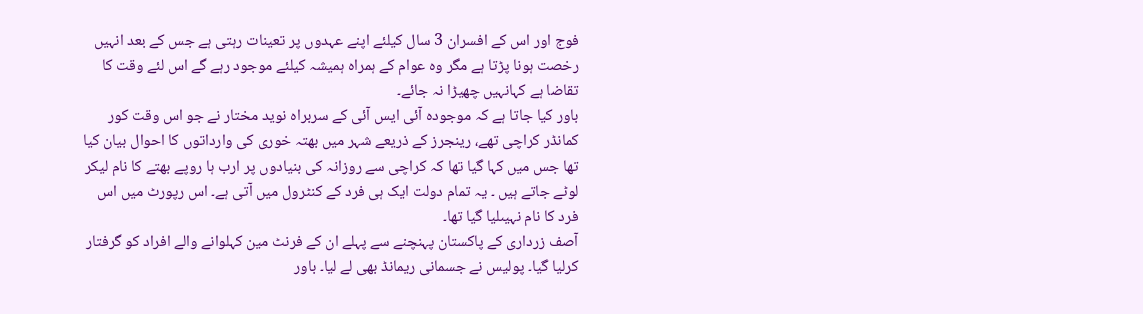فوج اور اس کے افسران 3 سال کیلئے اپنے عہدوں پر تعینات رہتی ہے جس کے بعد انہیں رخصت ہونا پڑتا ہے مگر وہ عوام کے ہمراہ ہمیشہ کیلئے موجود رہے گے اس لئے وقت کا تقاضا ہے کہانہیں چھیڑا نہ جائے۔
باور کیا جاتا ہے کہ موجودہ آئی ایس آئی کے سربراہ نوید مختار نے جو اس وقت کور کمانڈر کراچی تھے، رینجرز کے ذریعے شہر میں بھتہ خوری کی وارداتوں کا احوال بیان کیا تھا جس میں کہا گیا تھا کہ کراچی سے روزانہ کی بنیادوں پر ارب ہا روپے بھتے کا نام لیکر لوٹے جاتے ہیں ۔ یہ تمام دولت ایک ہی فرد کے کنٹرول میں آتی ہے۔ اس رپورٹ میں اس فرد کا نام نہیںلیا گیا تھا۔
آصف زرداری کے پاکستان پہنچنے سے پہلے ان کے فرنٹ مین کہلوانے والے افراد کو گرفتار کرلیا گیا۔ پولیس نے جسمانی ریمانڈ بھی لے لیا۔ باور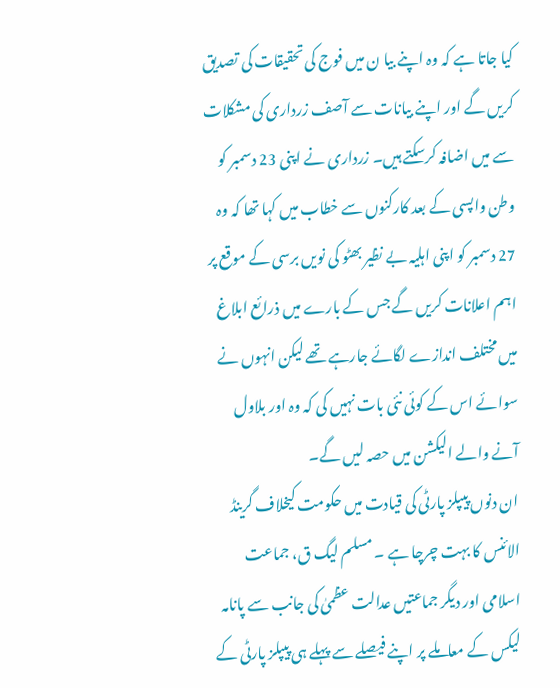کیا جاتا ہے کہ وہ اپنے بیا ن میں فوج کی تحقیقات کی تصدیق کریں گے اور اپنے بیانات سے آصف زرداری کی مشکلات سے میں اضافہ کرسکتے ہیں۔ زرداری نے اپنی 23 دسمبر کو وطن واپسی کے بعد کارکنوں سے خطاب میں کہا تھا کہ وہ 27 دسمبر کو اپنی اہلیہ بے نظیر بھٹو کی نویں برسی کے موقع پر اہم اعلانات کریں گے جس کے بارے میں ذرائع ابلاغ میں مختلف اندازے لگائے جارہے تھے لیکن انہوں نے سوائے اس کے کوئی نئی بات نہیں کی کہ وہ اور بلاول آنے والے الیکشن میں حصہ لیں گے۔
ان دنوں پیپلز پارٹی کی قیادت میں حکومت کیخلاف گرینڈ الائنس کا بہت چرچا ہے ۔ مسلم لیگ ق، جماعت اسلامی اور دیگر جماعتیں عدالت عظمیٰ کی جانب سے پانامہ لیکس کے معاملے پر اپنے فیصلے سے پہلے ہی پیپلز پارٹی کے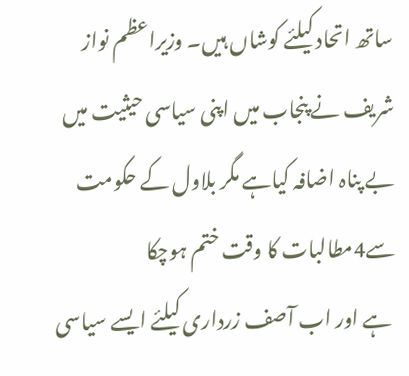ساتھ اتحاد کیلئے کوشاں ہیں۔ وزیراعظم نواز شریف نے پنجاب میں اپنی سیاسی حیثیت میں بے پناہ اضافہ کیاہے مگر بلاول کے حکومت سے4مطالبات کا وقت ختم ہوچکا
 ہے اور اب آصف زرداری کیلئے ایسے سیاسی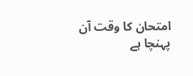امتحان کا وقت آن پہنچا ہے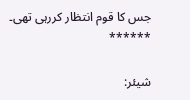جس کا قوم انتظار کررہی تھی۔
******

شیئر: